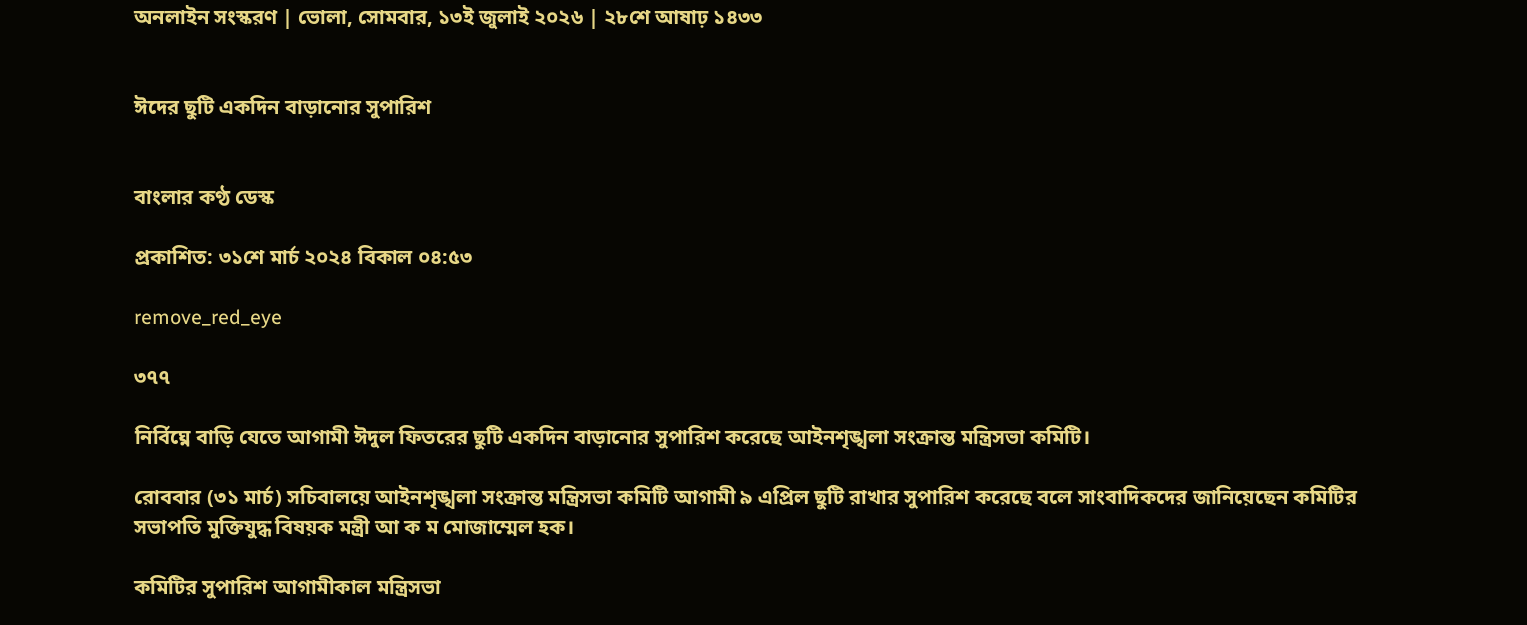অনলাইন সংস্করণ | ভোলা, সোমবার, ১৩ই জুলাই ২০২৬ | ২৮শে আষাঢ় ১৪৩৩


ঈদের ছুটি একদিন বাড়ানোর সুপারিশ


বাংলার কণ্ঠ ডেস্ক

প্রকাশিত: ৩১শে মার্চ ২০২৪ বিকাল ০৪:৫৩

remove_red_eye

৩৭৭

নির্বিঘ্নে বাড়ি যেতে আগামী ঈদুল ফিতরের ছুটি একদিন বাড়ানোর সুপারিশ করেছে আইনশৃঙ্খলা সংক্রান্ত মন্ত্রিসভা কমিটি।

রোববার (৩১ মার্চ) সচিবালয়ে আইনশৃঙ্খলা সংক্রান্ত মন্ত্রিসভা কমিটি আগামী ৯ এপ্রিল ছুটি রাখার সুপারিশ করেছে বলে সাংবাদিকদের জানিয়েছেন কমিটির সভাপতি মুক্তিযুদ্ধ বিষয়ক মন্ত্রী আ ক ম মোজাম্মেল হক।

কমিটির সুপারিশ আগামীকাল মন্ত্রিসভা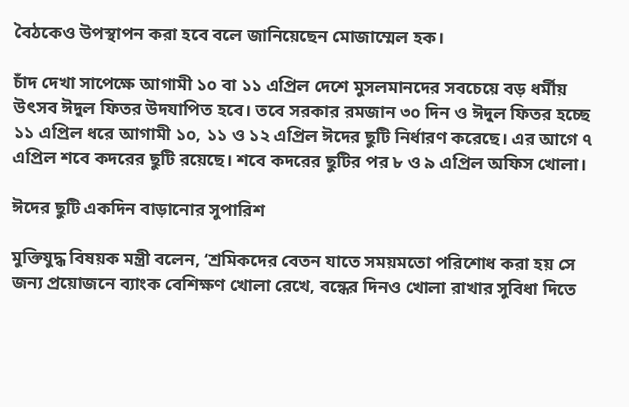বৈঠকেও উপস্থাপন করা হবে বলে জানিয়েছেন মোজাম্মেল হক।

চাঁদ দেখা সাপেক্ষে আগামী ১০ বা ১১ এপ্রিল দেশে মুসলমানদের সবচেয়ে বড় ধর্মীয় উৎসব ঈদুল ফিতর উদযাপিত হবে। তবে সরকার রমজান ৩০ দিন ও ঈদুল ফিতর হচ্ছে ১১ এপ্রিল ধরে আগামী ১০, ১১ ও ১২ এপ্রিল ঈদের ছুটি নির্ধারণ করেছে। এর আগে ৭ এপ্রিল শবে কদরের ছুটি রয়েছে। শবে কদরের ছুটির পর ৮ ও ৯ এপ্রিল অফিস খোলা।

ঈদের ছুটি একদিন বাড়ানোর সুপারিশ

মুক্তিযুদ্ধ বিষয়ক মন্ত্রী বলেন, ‘শ্রমিকদের বেতন যাতে সময়মতো পরিশোধ করা হয় সে জন্য প্রয়োজনে ব্যাংক বেশিক্ষণ খোলা রেখে, বন্ধের দিনও খোলা রাখার সুবিধা দিতে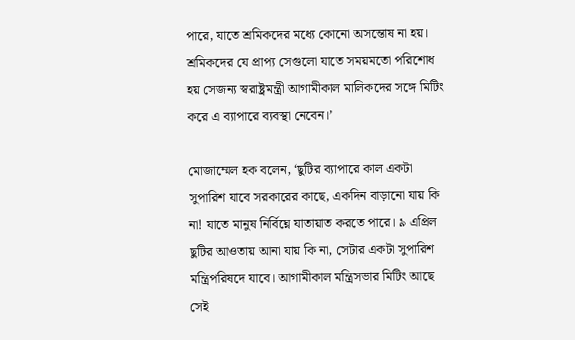পারে, যাতে শ্রমিকদের মধ্যে কোনো অসন্তোষ না হয়। শ্রমিকদের যে প্রাপ্য সেগুলো যাতে সময়মতো পরিশোধ হয় সেজন্য স্বরাষ্ট্রমন্ত্রী আগামীকাল মালিকদের সঙ্গে মিটিং করে এ ব্যাপারে ব্যবস্থা নেবেন।’

মোজাম্মেল হক বলেন, ‘ছুটির ব্যাপারে কাল একটা সুপারিশ যাবে সরকারের কাছে, একদিন বাড়ানো যায় কি না! যাতে মানুষ নির্বিঘ্নে যাতায়াত করতে পারে। ৯ এপ্রিল ছুটির আওতায় আনা যায় কি না, সেটার একটা সুপারিশ মন্ত্রিপরিষদে যাবে। আগামীকাল মন্ত্রিসভার মিটিং আছে সেই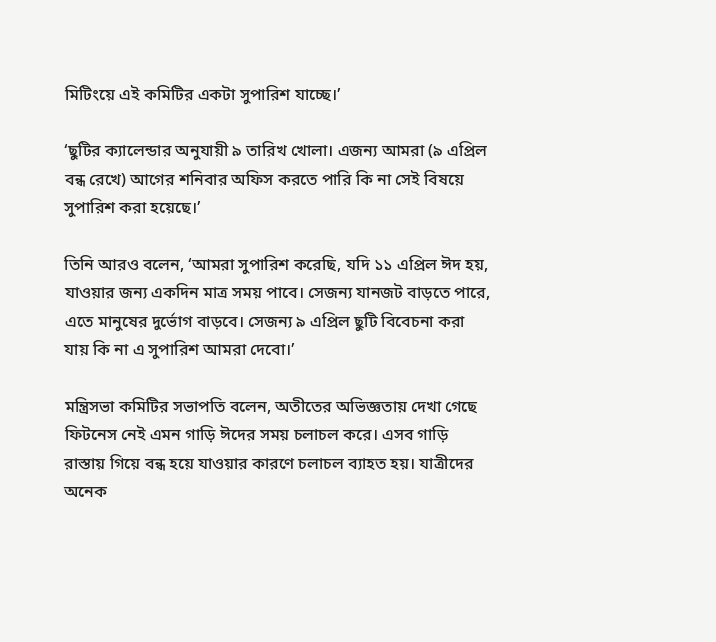মিটিংয়ে এই কমিটির একটা সুপারিশ যাচ্ছে।’

‘ছুটির ক্যালেন্ডার অনুযায়ী ৯ তারিখ খোলা। এজন্য আমরা (৯ এপ্রিল বন্ধ রেখে) আগের শনিবার অফিস করতে পারি কি না সেই বিষয়ে সুপারিশ করা হয়েছে।’

তিনি আরও বলেন, ‘আমরা সুপারিশ করেছি, যদি ১১ এপ্রিল ঈদ হয়, যাওয়ার জন্য একদিন মাত্র সময় পাবে। সেজন্য যানজট বাড়তে পারে, এতে মানুষের দুর্ভোগ বাড়বে। সেজন্য ৯ এপ্রিল ছুটি বিবেচনা করা যায় কি না এ সুপারিশ আমরা দেবো।’

মন্ত্রিসভা কমিটির সভাপতি বলেন, অতীতের অভিজ্ঞতায় দেখা গেছে ফিটনেস নেই এমন গাড়ি ঈদের সময় চলাচল করে। এসব গাড়ি রাস্তায় গিয়ে বন্ধ হয়ে যাওয়ার কারণে চলাচল ব্যাহত হয়। যাত্রীদের অনেক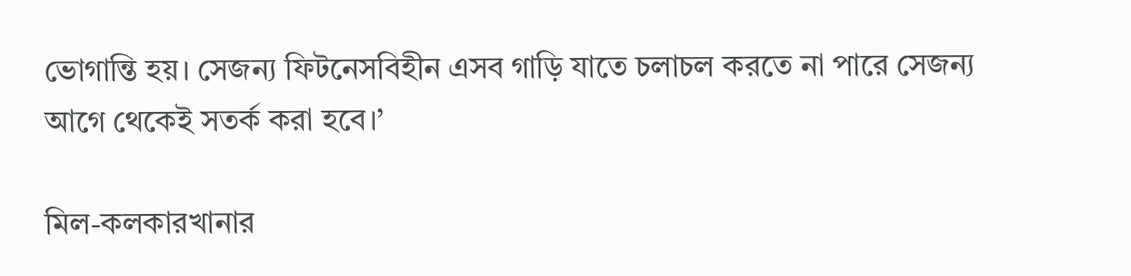ভোগান্তি হয়। সেজন্য ফিটনেসবিহীন এসব গাড়ি যাতে চলাচল করতে না পারে সেজন্য আগে থেকেই সতর্ক করা হবে।’

মিল-কলকারখানার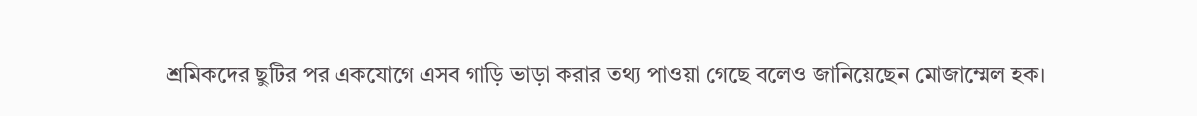শ্রমিকদের ছুটির পর একযোগে এসব গাড়ি ভাড়া করার তথ্য পাওয়া গেছে বলেও জানিয়েছেন মোজাম্মেল হক।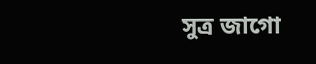সুত্র জাগো